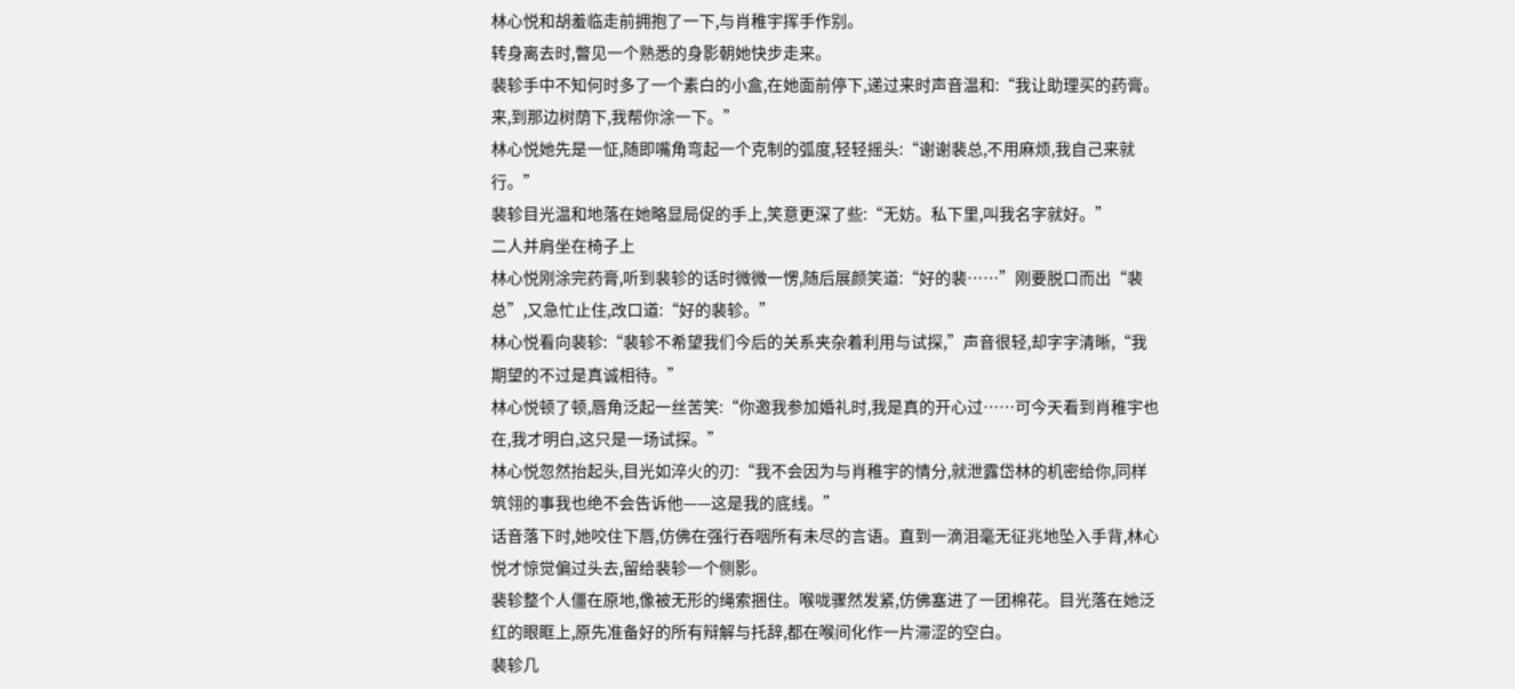林心悦和胡羞临走前拥抱了一下,与肖稚宇挥手作别。
转身离去时,瞥见一个熟悉的身影朝她快步走来。
裴轸手中不知何时多了一个素白的小盒,在她面前停下,递过来时声音温和:“我让助理买的药膏。来,到那边树荫下,我帮你涂一下。”
林心悦她先是一怔,随即嘴角弯起一个克制的弧度,轻轻摇头:“谢谢裴总,不用麻烦,我自己来就行。”
裴轸目光温和地落在她略显局促的手上,笑意更深了些:“无妨。私下里,叫我名字就好。”
二人并肩坐在椅子上
林心悦刚涂完药膏,听到裴轸的话时微微一愣,随后展颜笑道:“好的裴……”刚要脱口而出“裴总”,又急忙止住,改口道:“好的裴轸。”
林心悦看向裴轸:“裴轸不希望我们今后的关系夹杂着利用与试探,”声音很轻,却字字清晰,“我期望的不过是真诚相待。”
林心悦顿了顿,唇角泛起一丝苦笑:“你邀我参加婚礼时,我是真的开心过……可今天看到肖稚宇也在,我才明白,这只是一场试探。”
林心悦忽然抬起头,目光如淬火的刃:“我不会因为与肖稚宇的情分,就泄露岱林的机密给你,同样筑翎的事我也绝不会告诉他——这是我的底线。”
话音落下时,她咬住下唇,仿佛在强行吞咽所有未尽的言语。直到一滴泪毫无征兆地坠入手背,林心悦才惊觉偏过头去,留给裴轸一个侧影。
裴轸整个人僵在原地,像被无形的绳索捆住。喉咙骤然发紧,仿佛塞进了一团棉花。目光落在她泛红的眼眶上,原先准备好的所有辩解与托辞,都在喉间化作一片滞涩的空白。
裴轸几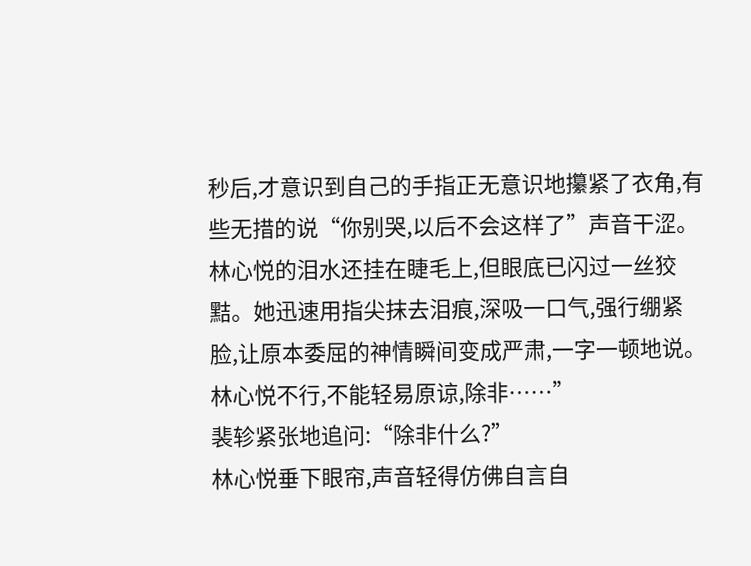秒后,才意识到自己的手指正无意识地攥紧了衣角,有些无措的说“你别哭,以后不会这样了”声音干涩。
林心悦的泪水还挂在睫毛上,但眼底已闪过一丝狡黠。她迅速用指尖抹去泪痕,深吸一口气,强行绷紧脸,让原本委屈的神情瞬间变成严肃,一字一顿地说。
林心悦不行,不能轻易原谅,除非……”
裴轸紧张地追问:“除非什么?”
林心悦垂下眼帘,声音轻得仿佛自言自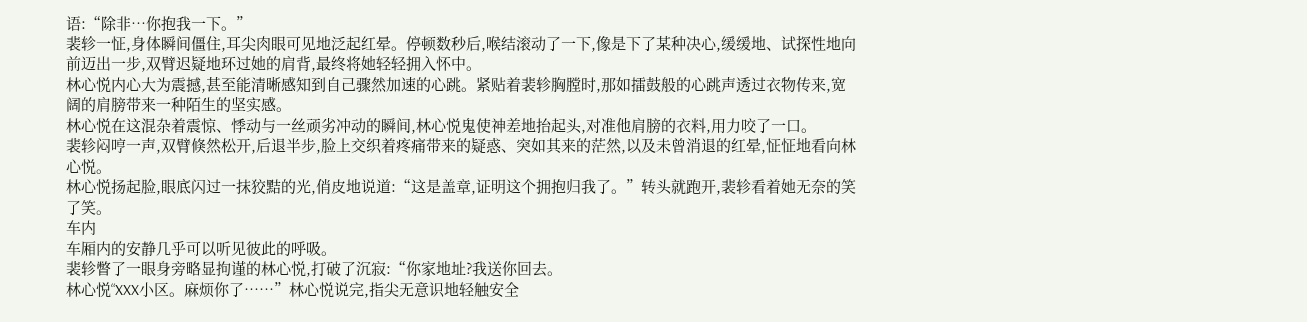语:“除非…你抱我一下。”
裴轸一怔,身体瞬间僵住,耳尖肉眼可见地泛起红晕。停顿数秒后,喉结滚动了一下,像是下了某种决心,缓缓地、试探性地向前迈出一步,双臂迟疑地环过她的肩背,最终将她轻轻拥入怀中。
林心悦内心大为震撼,甚至能清晰感知到自己骤然加速的心跳。紧贴着裴轸胸膛时,那如擂鼓般的心跳声透过衣物传来,宽阔的肩膀带来一种陌生的坚实感。
林心悦在这混杂着震惊、悸动与一丝顽劣冲动的瞬间,林心悦鬼使神差地抬起头,对准他肩膀的衣料,用力咬了一口。
裴轸闷哼一声,双臂倏然松开,后退半步,脸上交织着疼痛带来的疑惑、突如其来的茫然,以及未曾消退的红晕,怔怔地看向林心悦。
林心悦扬起脸,眼底闪过一抹狡黠的光,俏皮地说道:“这是盖章,证明这个拥抱归我了。”转头就跑开,裴轸看着她无奈的笑了笑。
车内
车厢内的安静几乎可以听见彼此的呼吸。
裴轸瞥了一眼身旁略显拘谨的林心悦,打破了沉寂:“你家地址?我送你回去。
林心悦“XXX小区。麻烦你了……”林心悦说完,指尖无意识地轻触安全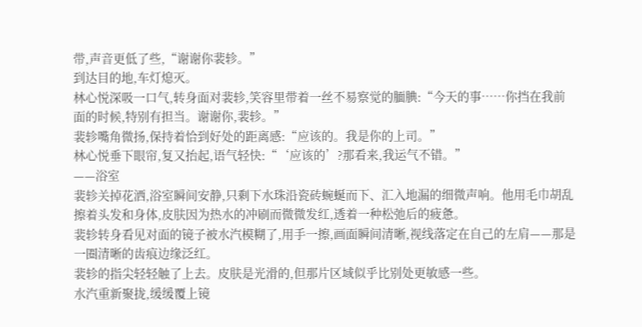带,声音更低了些,“谢谢你裴轸。”
到达目的地,车灯熄灭。
林心悦深吸一口气,转身面对裴轸,笑容里带着一丝不易察觉的腼腆:“今天的事……你挡在我前面的时候,特别有担当。谢谢你,裴轸。”
裴轸嘴角微扬,保持着恰到好处的距离感:“应该的。我是你的上司。”
林心悦垂下眼帘,复又抬起,语气轻快:“‘应该的’?那看来,我运气不错。”
——浴室
裴轸关掉花洒,浴室瞬间安静,只剩下水珠沿瓷砖蜿蜒而下、汇入地漏的细微声响。他用毛巾胡乱擦着头发和身体,皮肤因为热水的冲刷而微微发红,透着一种松弛后的疲惫。
裴轸转身看见对面的镜子被水汽模糊了,用手一擦,画面瞬间清晰,视线落定在自己的左肩——那是一圈清晰的齿痕边缘泛红。
裴轸的指尖轻轻触了上去。皮肤是光滑的,但那片区域似乎比别处更敏感一些。
水汽重新聚拢,缓缓覆上镜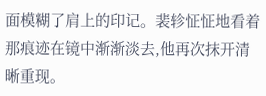面模糊了肩上的印记。裴轸怔怔地看着那痕迹在镜中渐渐淡去,他再次抹开清晰重现。